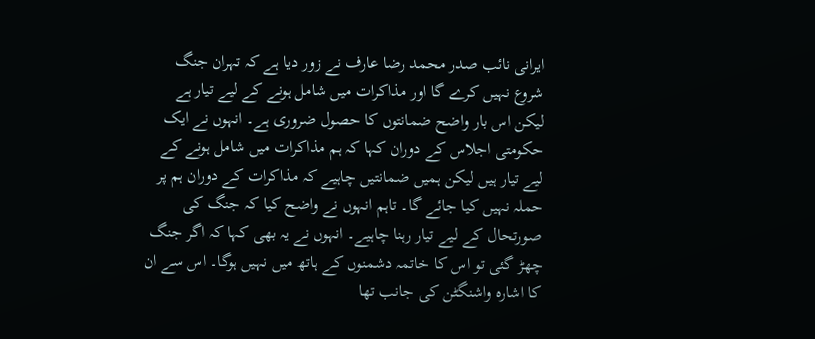ایرانی نائب صدر محمد رضا عارف نے زور دیا ہے کہ تہران جنگ شروع نہیں کرے گا اور مذاکرات میں شامل ہونے کے لیے تیار ہے لیکن اس بار واضح ضمانتوں کا حصول ضروری ہے۔ انہوں نے ایک حکومتی اجلاس کے دوران کہا کہ ہم مذاکرات میں شامل ہونے کے لیے تیار ہیں لیکن ہمیں ضمانتیں چاہیے کہ مذاکرات کے دوران ہم پر حملہ نہیں کیا جائے گا۔ تاہم انہوں نے واضح کیا کہ جنگ کی صورتحال کے لیے تیار رہنا چاہیے۔ انہوں نے یہ بھی کہا کہ اگر جنگ چھڑ گئی تو اس کا خاتمہ دشمنوں کے ہاتھ میں نہیں ہوگا۔ اس سے ان کا اشارہ واشنگٹن کی جانب تھا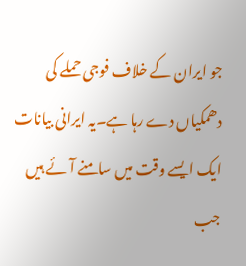جو ایران کے خلاف فوجی حملے کی دھمکیاں دے رہا ہے۔یہ ایرانی بیانات ایک ایسے وقت میں سامنے آئے ہیں جب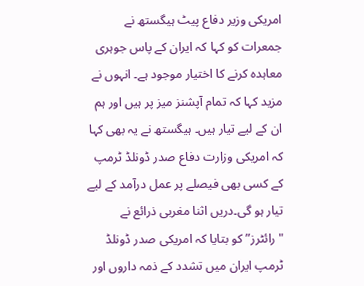امریکی وزیر دفاع پیٹ ہیگستھ نے جمعرات کو کہا کہ ایران کے پاس جوہری معاہدہ کرنے کا اختیار موجود ہے۔ انہوں نے مزید کہا کہ تمام آپشنز میز پر ہیں اور ہم ان کے لیے تیار ہیں۔ ہیگستھ نے یہ بھی کہا کہ امریکی وزارت دفاع صدر ڈونلڈ ٹرمپ کے کسی بھی فیصلے پر عمل درآمد کے لیے تیار ہو گی۔دریں اثنا مغربی ذرائع نے "رائٹرز” کو بتایا کہ امریکی صدر ڈونلڈ ٹرمپ ایران میں تشدد کے ذمہ داروں اور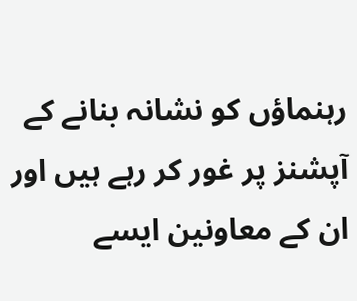رہنماؤں کو نشانہ بنانے کے آپشنز پر غور کر رہے ہیں اور ان کے معاونین ایسے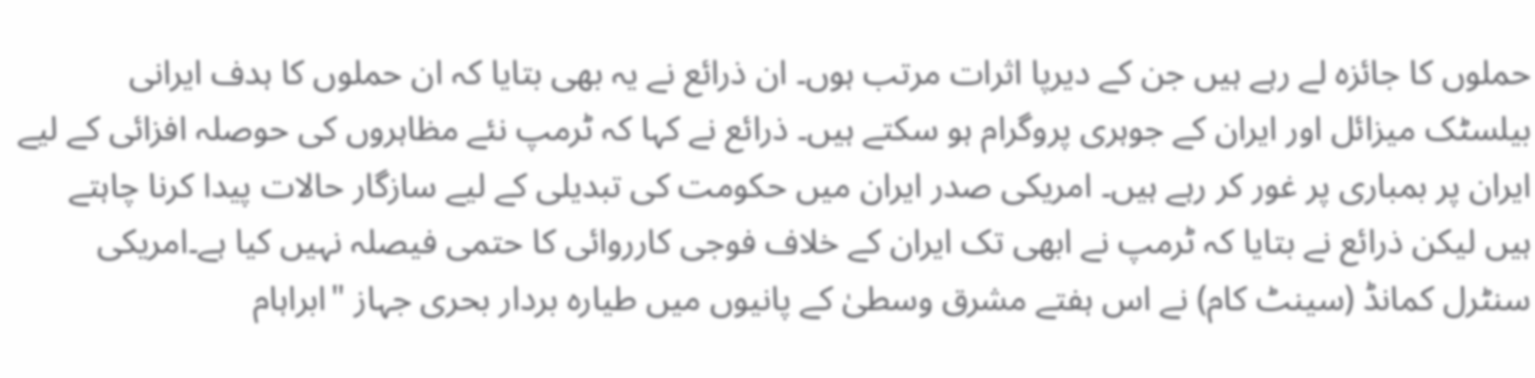حملوں کا جائزہ لے رہے ہیں جن کے دیرپا اثرات مرتب ہوں۔ ان ذرائع نے یہ بھی بتایا کہ ان حملوں کا ہدف ایرانی بیلسٹک میزائل اور ایران کے جوہری پروگرام ہو سکتے ہیں۔ ذرائع نے کہا کہ ٹرمپ نئے مظاہروں کی حوصلہ افزائی کے لیے ایران پر بمباری پر غور کر رہے ہیں۔ امریکی صدر ایران میں حکومت کی تبدیلی کے لیے سازگار حالات پیدا کرنا چاہتے ہیں لیکن ذرائع نے بتایا کہ ٹرمپ نے ابھی تک ایران کے خلاف فوجی کارروائی کا حتمی فیصلہ نہیں کیا ہے۔امریکی سنٹرل کمانڈ (سینٹ کام) نے اس ہفتے مشرق وسطیٰ کے پانیوں میں طیارہ بردار بحری جہاز "ابراہام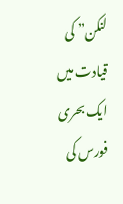لنکن” کی قیادت میں ایک بحری فورس کی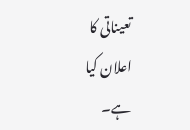تعیناتی کا اعلان کیا ہے۔